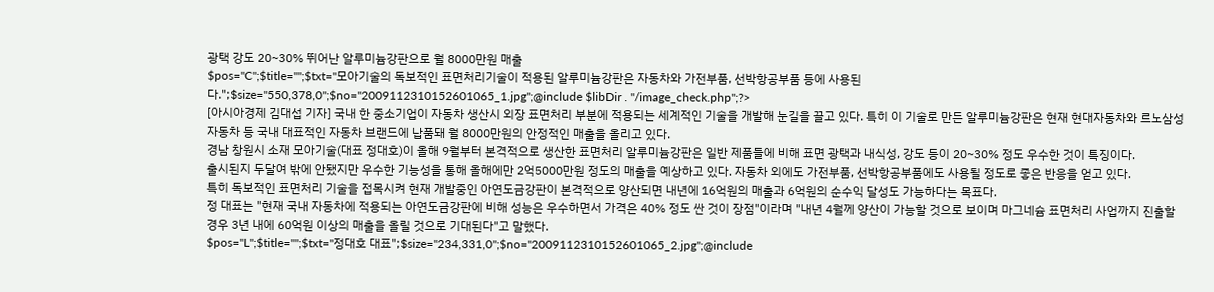광택 강도 20~30% 뛰어난 알루미늄강판으로 월 8000만원 매출
$pos="C";$title="";$txt="모아기술의 독보적인 표면처리기술이 적용된 알루미늄강판은 자동차와 가전부품, 선박항공부품 등에 사용된다.";$size="550,378,0";$no="2009112310152601065_1.jpg";@include $libDir . "/image_check.php";?>
[아시아경제 김대섭 기자] 국내 한 중소기업이 자동차 생산시 외장 표면처리 부분에 적용되는 세계적인 기술을 개발해 눈길을 끌고 있다. 특히 이 기술로 만든 알루미늄강판은 현재 현대자동차와 르노삼성자동차 등 국내 대표적인 자동차 브랜드에 납품돼 월 8000만원의 안정적인 매출을 올리고 있다.
경남 창원시 소재 모아기술(대표 정대호)이 올해 9월부터 본격적으로 생산한 표면처리 알루미늄강판은 일반 제품들에 비해 표면 광택과 내식성, 강도 등이 20~30% 정도 우수한 것이 특징이다.
출시된지 두달여 밖에 안됐지만 우수한 기능성을 통해 올해에만 2억5000만원 정도의 매출을 예상하고 있다. 자동차 외에도 가전부품, 선박항공부품에도 사용될 정도로 좋은 반응을 얻고 있다.
특히 독보적인 표면처리 기술을 접목시켜 현재 개발중인 아연도금강판이 본격적으로 양산되면 내년에 16억원의 매출과 6억원의 순수익 달성도 가능하다는 목표다.
정 대표는 "현재 국내 자동차에 적용되는 아연도금강판에 비해 성능은 우수하면서 가격은 40% 정도 싼 것이 장점"이라며 "내년 4월께 양산이 가능할 것으로 보이며 마그네슘 표면처리 사업까지 진출할 경우 3년 내에 60억원 이상의 매출을 올릴 것으로 기대된다"고 말했다.
$pos="L";$title="";$txt="정대호 대표";$size="234,331,0";$no="2009112310152601065_2.jpg";@include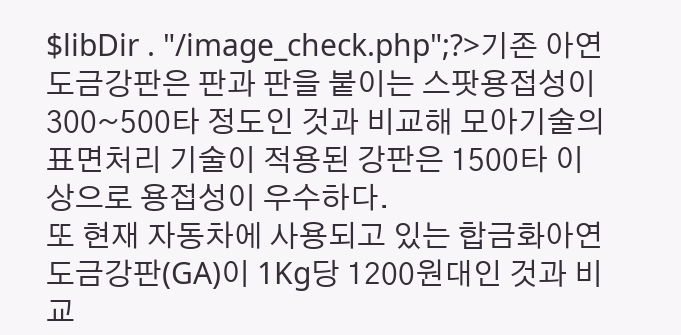$libDir . "/image_check.php";?>기존 아연도금강판은 판과 판을 붙이는 스팟용접성이 300~500타 정도인 것과 비교해 모아기술의 표면처리 기술이 적용된 강판은 1500타 이상으로 용접성이 우수하다.
또 현재 자동차에 사용되고 있는 합금화아연도금강판(GA)이 1Kg당 1200원대인 것과 비교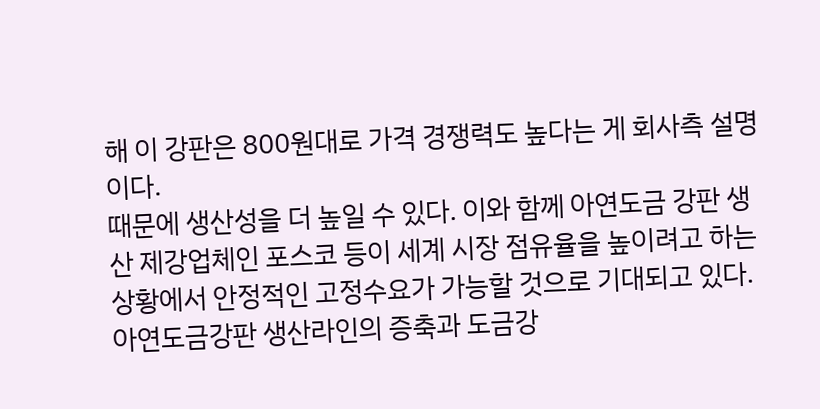해 이 강판은 800원대로 가격 경쟁력도 높다는 게 회사측 설명이다.
때문에 생산성을 더 높일 수 있다. 이와 함께 아연도금 강판 생산 제강업체인 포스코 등이 세계 시장 점유율을 높이려고 하는 상황에서 안정적인 고정수요가 가능할 것으로 기대되고 있다.
아연도금강판 생산라인의 증축과 도금강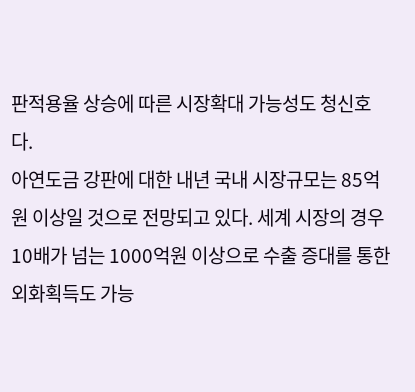판적용율 상승에 따른 시장확대 가능성도 청신호다.
아연도금 강판에 대한 내년 국내 시장규모는 85억원 이상일 것으로 전망되고 있다. 세계 시장의 경우 10배가 넘는 1000억원 이상으로 수출 증대를 통한 외화획득도 가능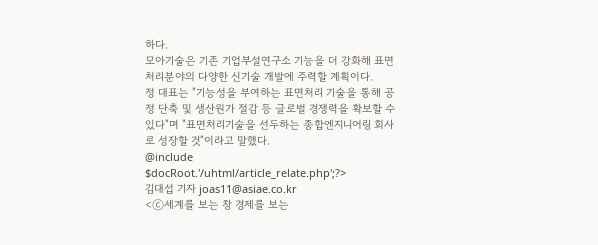하다.
모아기술은 기존 기업부설연구소 기능을 더 강화해 표면처리분야의 다양한 신기술 개발에 주력할 계획이다.
정 대표는 "기능성을 부여하는 표면처리 기술을 통해 공정 단축 및 생산원가 절감 등 글로벌 경쟁력을 확보할 수 있다"며 "표면처리기술을 선두하는 종합엔지니어링 회사로 성장할 것"이라고 말했다.
@include $docRoot.'/uhtml/article_relate.php';?>
김대섭 기자 joas11@asiae.co.kr
<ⓒ세계를 보는 창 경제를 보는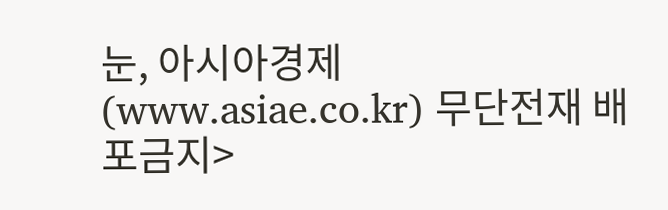눈, 아시아경제(www.asiae.co.kr) 무단전재 배포금지>